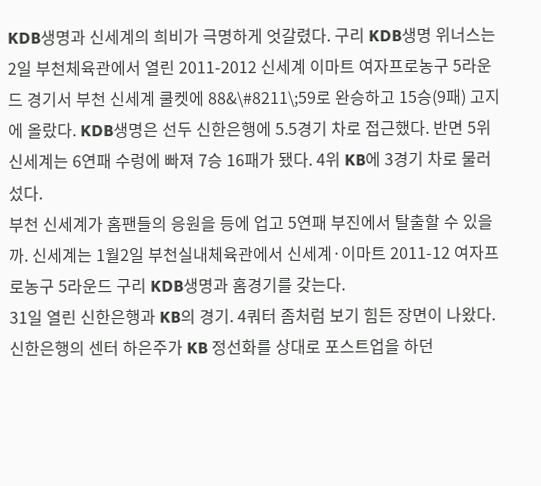KDB생명과 신세계의 희비가 극명하게 엇갈렸다. 구리 KDB생명 위너스는 2일 부천체육관에서 열린 2011-2012 신세계 이마트 여자프로농구 5라운드 경기서 부천 신세계 쿨켓에 88&\#8211\;59로 완승하고 15승(9패) 고지에 올랐다. KDB생명은 선두 신한은행에 5.5경기 차로 접근했다. 반면 5위 신세계는 6연패 수렁에 빠져 7승 16패가 됐다. 4위 KB에 3경기 차로 물러섰다.
부천 신세계가 홈팬들의 응원을 등에 업고 5연패 부진에서 탈출할 수 있을까. 신세계는 1월2일 부천실내체육관에서 신세계·이마트 2011-12 여자프로농구 5라운드 구리 KDB생명과 홈경기를 갖는다.
31일 열린 신한은행과 KB의 경기. 4쿼터 좀처럼 보기 힘든 장면이 나왔다. 신한은행의 센터 하은주가 KB 정선화를 상대로 포스트업을 하던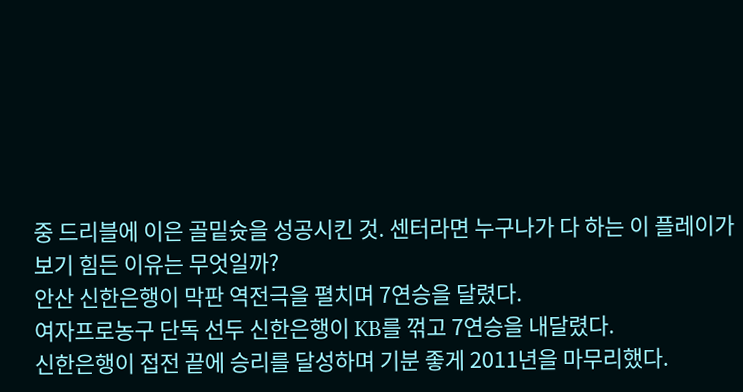중 드리블에 이은 골밑슛을 성공시킨 것. 센터라면 누구나가 다 하는 이 플레이가 보기 힘든 이유는 무엇일까?
안산 신한은행이 막판 역전극을 펼치며 7연승을 달렸다.
여자프로농구 단독 선두 신한은행이 KB를 꺾고 7연승을 내달렸다.
신한은행이 접전 끝에 승리를 달성하며 기분 좋게 2011년을 마무리했다.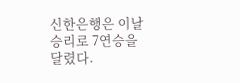신한은행은 이날 승리로 7연승을 달렸다.